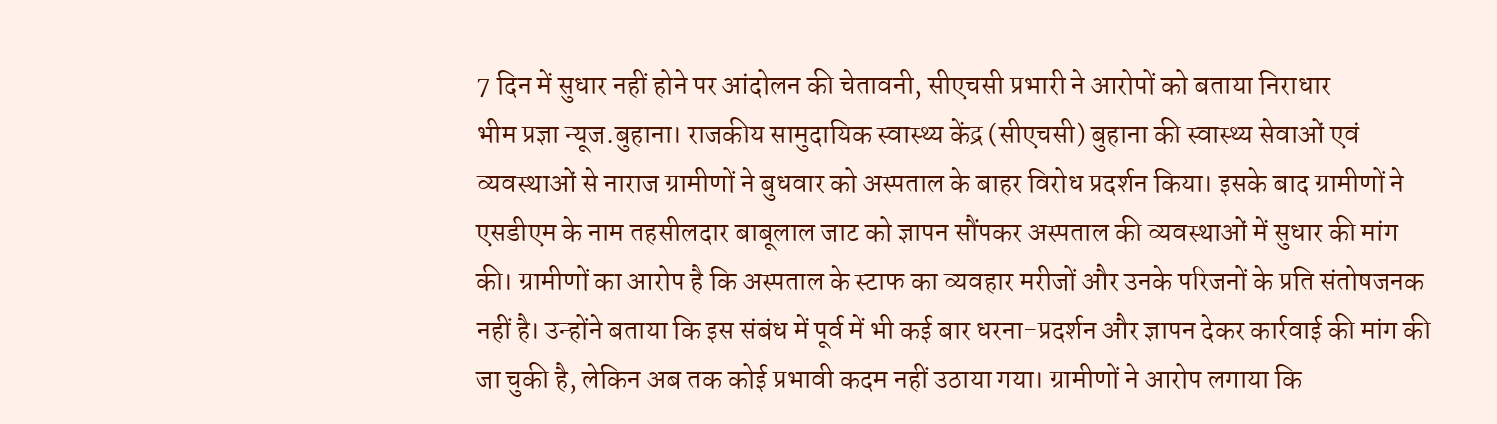7 दिन में सुधार नहीं होने पर आंदोलन की चेतावनी, सीएचसी प्रभारी ने आरोपों को बताया निराधार
भीम प्रज्ञा न्यूज.बुहाना। राजकीय सामुदायिक स्वास्थ्य केंद्र (सीएचसी) बुहाना की स्वास्थ्य सेवाओं एवं व्यवस्थाओं से नाराज ग्रामीणों ने बुधवार को अस्पताल के बाहर विरोध प्रदर्शन किया। इसके बाद ग्रामीणों ने एसडीएम के नाम तहसीलदार बाबूलाल जाट को ज्ञापन सौंपकर अस्पताल की व्यवस्थाओं में सुधार की मांग की। ग्रामीणों का आरोप है कि अस्पताल के स्टाफ का व्यवहार मरीजों और उनके परिजनों के प्रति संतोषजनक नहीं है। उन्होंने बताया कि इस संबंध में पूर्व में भी कई बार धरना-प्रदर्शन और ज्ञापन देकर कार्रवाई की मांग की जा चुकी है, लेकिन अब तक कोई प्रभावी कदम नहीं उठाया गया। ग्रामीणों ने आरोप लगाया कि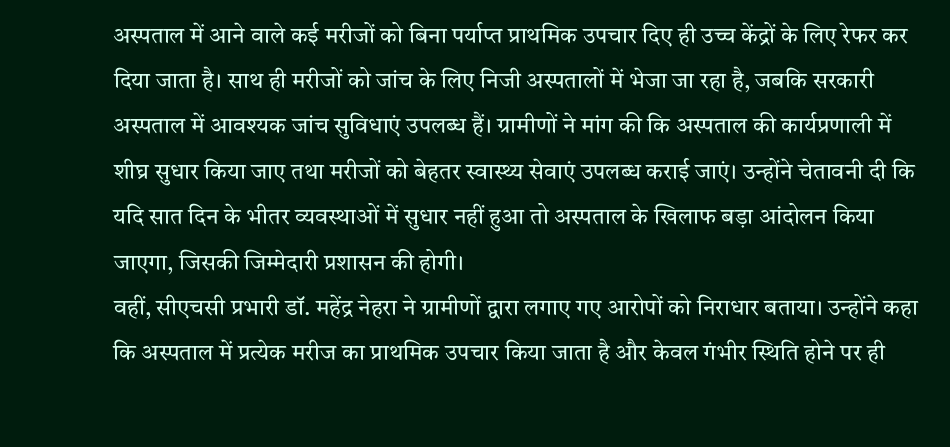अस्पताल में आने वाले कई मरीजों को बिना पर्याप्त प्राथमिक उपचार दिए ही उच्च केंद्रों के लिए रेफर कर दिया जाता है। साथ ही मरीजों को जांच के लिए निजी अस्पतालों में भेजा जा रहा है, जबकि सरकारी अस्पताल में आवश्यक जांच सुविधाएं उपलब्ध हैं। ग्रामीणों ने मांग की कि अस्पताल की कार्यप्रणाली में शीघ्र सुधार किया जाए तथा मरीजों को बेहतर स्वास्थ्य सेवाएं उपलब्ध कराई जाएं। उन्होंने चेतावनी दी कि यदि सात दिन के भीतर व्यवस्थाओं में सुधार नहीं हुआ तो अस्पताल के खिलाफ बड़ा आंदोलन किया जाएगा, जिसकी जिम्मेदारी प्रशासन की होगी।
वहीं, सीएचसी प्रभारी डॉ. महेंद्र नेहरा ने ग्रामीणों द्वारा लगाए गए आरोपों को निराधार बताया। उन्होंने कहा कि अस्पताल में प्रत्येक मरीज का प्राथमिक उपचार किया जाता है और केवल गंभीर स्थिति होने पर ही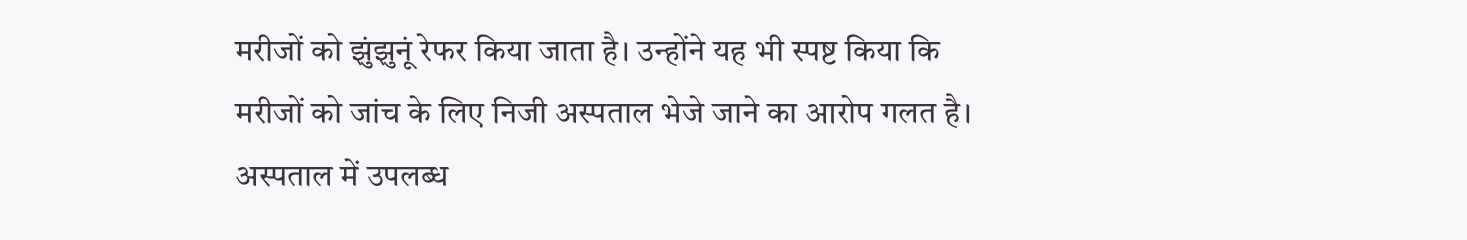मरीजों को झुंझुनूं रेफर किया जाता है। उन्होंने यह भी स्पष्ट किया कि मरीजों को जांच के लिए निजी अस्पताल भेजे जाने का आरोप गलत है। अस्पताल में उपलब्ध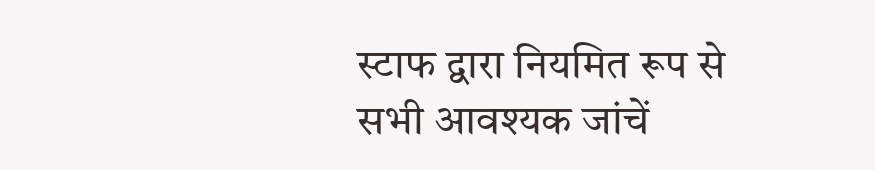स्टाफ द्वारा नियमित रूप से सभी आवश्यक जांचें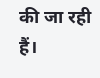की जा रही हैं।